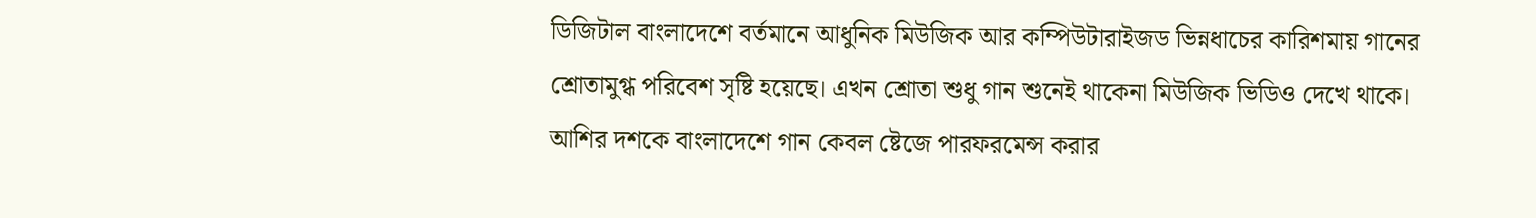ডিজিটাল বাংলাদেশে বর্তমানে আধুনিক মিউজিক আর কম্পিউটারাইজড ভিন্নধাচের কারিশমায় গানের শ্রোতামুগ্ধ পরিবেশ সৃষ্টি হয়েছে। এখন শ্রোতা শুধু গান শুনেই থাকেনা মিউজিক ভিডিও দেখে থাকে। আশির দশকে বাংলাদেশে গান কেবল ষ্টেজে পারফরমেন্স করার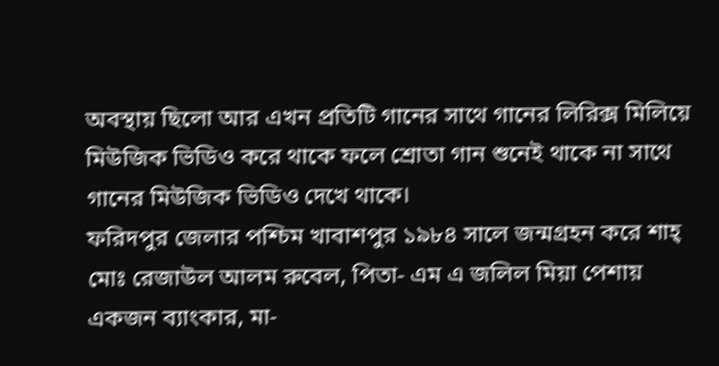অবস্থায় ছিলো আর এখন প্রতিটি গানের সাথে গানের লিরিক্স মিলিয়ে মিউজিক ভিডিও করে থাকে ফলে শ্রোতা গান শুনেই থাকে না সাথে গানের মিউজিক ভিডিও দেখে থাকে।
ফরিদপুর জেলার পশ্চিম খাবাশপুর ১৯৮৪ সালে জন্মগ্রহন করে শাহ্ মোঃ রেজাউল আলম রুবেল, পিতা- এম এ জলিল মিয়া পেশায় একজন ব্যাংকার, মা-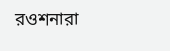রওশনারা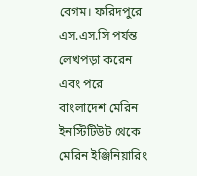বেগম। ফরিদপুরে এস.এস.সি পর্যন্ত লেখপড়া করেন এবং পরে বাংলাদেশ মেরিন ইনস্টিটিউট থেকে মেরিন ইঞ্জিনিয়ারিং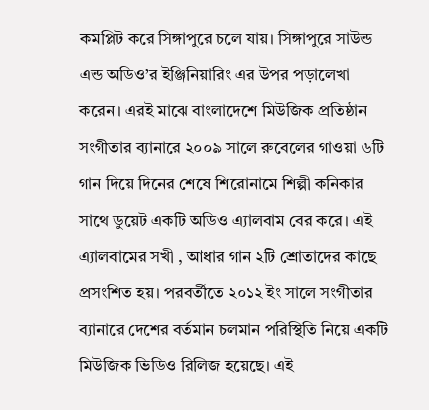কমপ্লিট করে সিঙ্গাপুরে চলে যায়। সিঙ্গাপুরে সাউন্ড এন্ড অডিও’র ইঞ্জিনিয়ারিং এর উপর পড়ালেখা করেন। এরই মাঝে বাংলাদেশে মিউজিক প্রতিষ্ঠান সংগীতার ব্যানারে ২০০৯ সালে রুবেলের গাওয়া ৬টি গান দিয়ে দিনের শেষে শিরোনামে শিল্পী কনিকার সাথে ডুয়েট একটি অডিও এ্যালবাম বের করে। এই এ্যালবামের সখী , আধার গান ২টি শ্রোতাদের কাছে প্রসংশিত হয়। পরবর্তীতে ২০১২ ইং সালে সংগীতার ব্যানারে দেশের বর্তমান চলমান পরিস্থিতি নিয়ে একটি মিউজিক ভিডিও রিলিজ হয়েছে। এই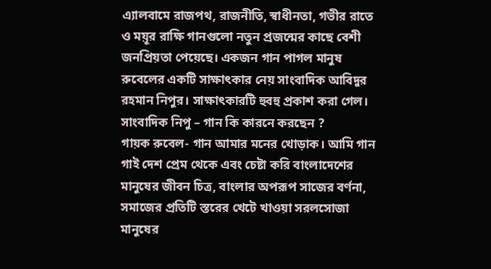এ্যালবামে রাজপথ, রাজনীতি, স্বাধীনতা, গভীর রাতে ও ময়ূর রাক্ষি গানগুলো নতুন প্রজন্মের কাছে বেশী জনপ্রিয়তা পেয়েছে। একজন গান পাগল মানুষ রুবেলের একটি সাক্ষাৎকার নেয় সাংবাদিক আবিদুর রহমান নিপুর। সাক্ষাৎকারটি হুবহু প্রকাশ করা গেল।
সাংবাদিক নিপু – গান কি কারনে করছেন ?
গায়ক রুবেল- গান আমার মনের খোড়াক। আমি গান গাই দেশ প্রেম থেকে এবং চেষ্টা করি বাংলাদেশের মানুষের জীবন চিত্র, বাংলার অপরূপ সাজের বর্ণনা, সমাজের প্রতিটি স্তরের খেটে খাওয়া সরলসোজা মানুষের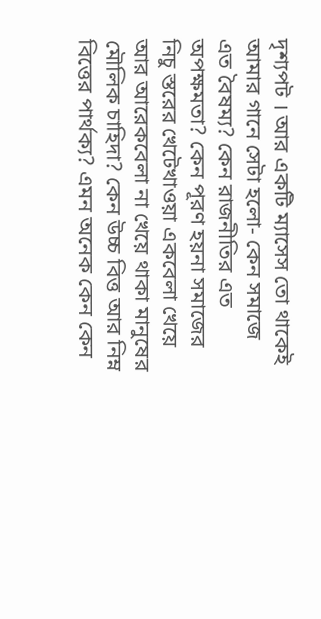দৃশ্যপট । আর একটি ম্যাসেস তো থাকেই আমার গানে সেটা হলো- কেন সমাজে এত বৈষম্য? কেন রাজনীতির এত অপক্ষমতা? কেন পূরণ হয়না সমাজের নিচু স্তরের খেটেখাওয়া একবেলা খেয়ে আর আরেকবেলা না খেয়ে থাকা মানুষের মৌলিক চাহিদা? কেন উচ্চ বিত্ত আর নিম্ন বিত্তের পার্থক্য? এমন অনেক কেন কেন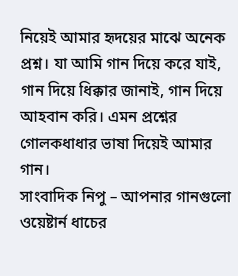নিয়েই আমার হৃদয়ের মাঝে অনেক প্রশ্ন। যা আমি গান দিয়ে করে যাই, গান দিয়ে ধিক্কার জানাই, গান দিয়ে আহবান করি। এমন প্রশ্নের গোলকধাধার ভাষা দিয়েই আমার গান।
সাংবাদিক নিপু – আপনার গানগুলো ওয়েষ্টার্ন ধাচের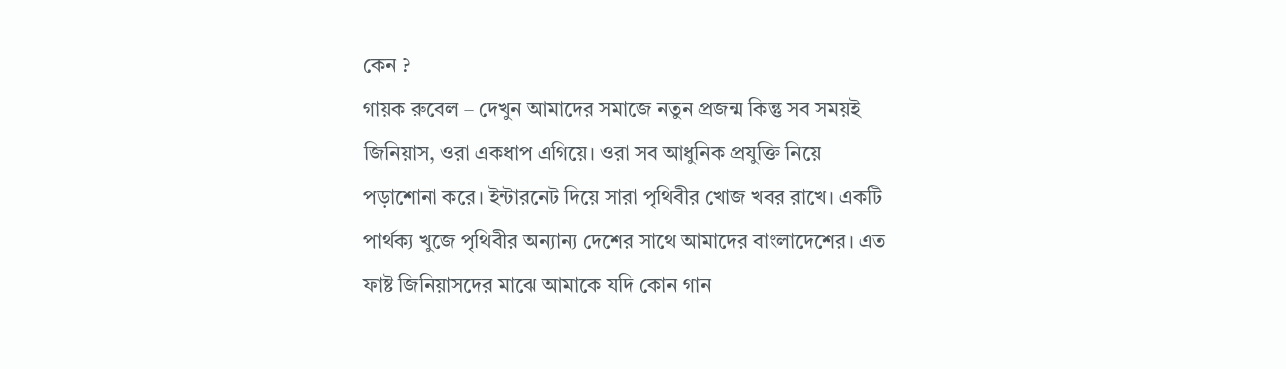কেন ?
গায়ক রুবেল – দেখুন আমাদের সমাজে নতুন প্রজন্ম কিন্তু সব সময়ই জিনিয়াস, ওরা একধাপ এগিয়ে। ওরা সব আধুনিক প্রযুক্তি নিয়ে পড়াশোনা করে। ইন্টারনেট দিয়ে সারা পৃথিবীর খোজ খবর রাখে। একটি পার্থক্য খুজে পৃথিবীর অন্যান্য দেশের সাথে আমাদের বাংলাদেশের। এত ফাষ্ট জিনিয়াসদের মাঝে আমাকে যদি কোন গান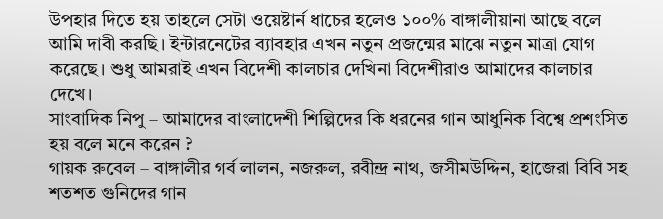উপহার দিতে হয় তাহলে সেটা ওয়েষ্টার্ন ধাচের হলেও ১০০% বাঙ্গালীয়ানা আছে বলে আমি দাবী করছি। ইন্টারনেটের ব্যাবহার এখন নতুন প্রজন্মের মাঝে নতুন মাত্রা যোগ করেছে। শুধু আমরাই এখন বিদেশী কালচার দেখিনা বিদেশীরাও আমাদের কালচার দেখে।
সাংবাদিক নিপু – আমাদের বাংলাদেশী শিল্পিদের কি ধরনের গান আধুনিক বিশ্বে প্রশংসিত হয় বলে মনে করেন ?
গায়ক রুবেল – বাঙ্গালীর গর্ব লালন, নজরুল, রবীন্দ্র নাথ, জসীমউদ্দিন, হাজেরা বিবি সহ শতশত গুনিদের গান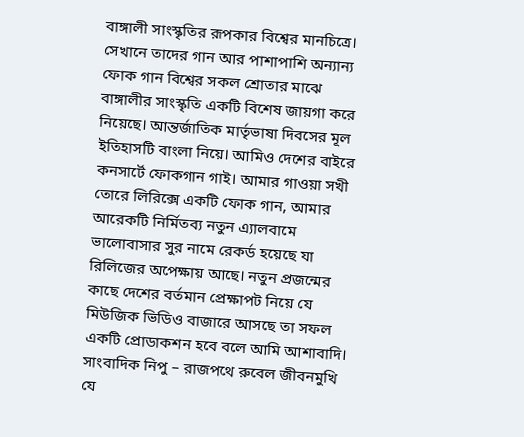বাঙ্গালী সাংস্কৃতির রূপকার বিশ্বের মানচিত্রে। সেখানে তাদের গান আর পাশাপাশি অন্যান্য ফোক গান বিশ্বের সকল শ্রোতার মাঝে বাঙ্গালীর সাংস্কৃতি একটি বিশেষ জায়গা করে নিয়েছে। আন্তর্জাতিক মার্তৃভাষা দিবসের মূল ইতিহাসটি বাংলা নিয়ে। আমিও দেশের বাইরে কনসার্টে ফোকগান গাই। আমার গাওয়া সখী তোরে লিরিক্সে একটি ফোক গান, আমার আরেকটি নির্মিতব্য নতুন এ্যালবামে ভালোবাসার সুর নামে রেকর্ড হয়েছে যা রিলিজের অপেক্ষায় আছে। নতুন প্রজন্মের কাছে দেশের বর্তমান প্রেক্ষাপট নিয়ে যে মিউজিক ভিডিও বাজারে আসছে তা সফল একটি প্রোডাকশন হবে বলে আমি আশাবাদি।
সাংবাদিক নিপু – রাজপথে রুবেল জীবনমুখি যে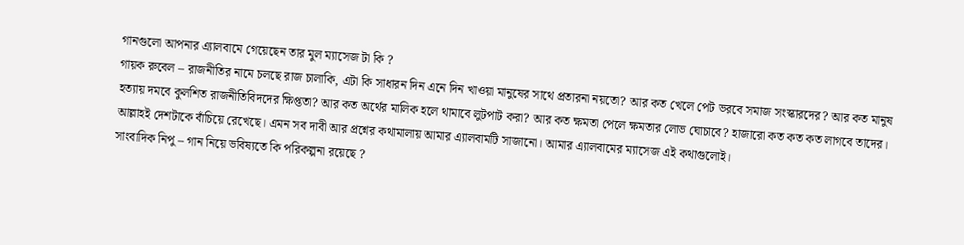গানগুলো আপনার এ্যালবামে গেয়েছেন তার মুল ম্যাসেজ টা কি ?
গায়ক রুবেল – রাজনীতির নামে চলছে রাজ চালাকি, এটা কি সাধারন দিন এনে দিন খাওয়া মানুষের সাথে প্রতারনা নয়তো? আর কত খেলে পেট ভরবে সমাজ সংস্কারদের? আর কত মানুষ হত্যায় দমবে কুলশিত রাজনীতিবিদদের ক্ষিপ্ততা? আর কত অর্থের মালিক হলে থামাবে লুটপাট করা? আর কত ক্ষমতা পেলে ক্ষমতার লোভ ঘোচাবে? হাজারো কত কত কত লাগবে তাদের। আল্লাহই দেশটাকে বাঁচিয়ে রেখেছে। এমন সব দাবী আর প্রশ্নের কথামালায় আমার এ্যালবামটি সাজানো। আমার এ্যালবামের ম্যাসেজ এই কথাগুলোই।
সাংবাদিক নিপু – গান নিয়ে ভবিষ্যতে কি পরিকল্পনা রয়েছে ?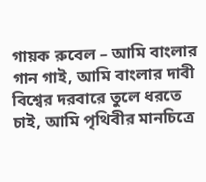গায়ক রুবেল – আমি বাংলার গান গাই, আমি বাংলার দাবী বিশ্বের দরবারে তুলে ধরতে চাই, আমি পৃথিবীর মানচিত্রে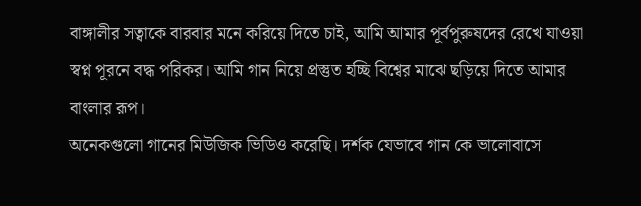বাঙ্গালীর সত্বাকে বারবার মনে করিয়ে দিতে চাই, আমি আমার পূর্বপুরুষদের রেখে যাওয়া স্বপ্ন পূরনে বদ্ধ পরিকর। আমি গান নিয়ে প্রস্তুত হচ্ছি বিশ্বের মাঝে ছড়িয়ে দিতে আমার বাংলার রূপ।
অনেকগুলো গানের মিউজিক ভিডিও করেছি। দর্শক যেভাবে গান কে ভালোবাসে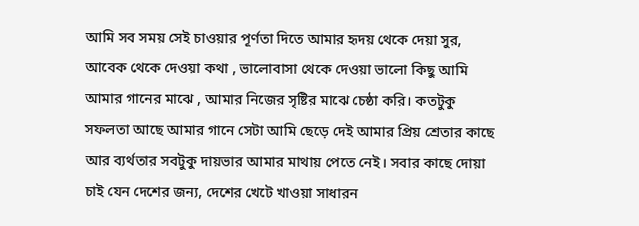আমি সব সময় সেই চাওয়ার পূর্ণতা দিতে আমার হৃদয় থেকে দেয়া সুর, আবেক থেকে দেওয়া কথা , ভালোবাসা থেকে দেওয়া ভালো কিছু আমি আমার গানের মাঝে , আমার নিজের সৃষ্টির মাঝে চেষ্ঠা করি। কতটুকু সফলতা আছে আমার গানে সেটা আমি ছেড়ে দেই আমার প্রিয় শ্রেতার কাছে আর ব্যর্থতার সবটুকু দায়ভার আমার মাথায় পেতে নেই। সবার কাছে দোয়া চাই যেন দেশের জন্য, দেশের খেটে খাওয়া সাধারন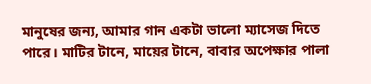মানুষের জন্য, আমার গান একটা ভালো ম্যাসেজ দিতে পারে। মাটির টানে, মায়ের টানে, বাবার অপেক্ষার পালা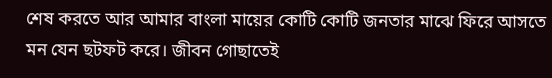শেষ করতে আর আমার বাংলা মায়ের কোটি কোটি জনতার মাঝে ফিরে আসতে মন যেন ছটফট করে। জীবন গোছাতেই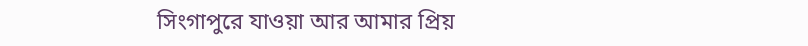সিংগাপুরে যাওয়া আর আমার প্রিয়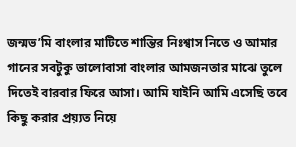জন্মভ’মি বাংলার মাটিতে শান্তির নিঃশ্বাস নিতে ও আমার গানের সবটুকু ভালোবাসা বাংলার আমজনতার মাঝে তুলে দিতেই বারবার ফিরে আসা। আমি যাইনি আমি এসেছি তবে কিছু করার প্রয়্যত নিয়ে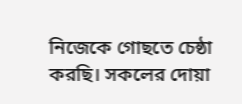নিজেকে গোছতে চেষ্ঠা করছি। সকলের দোয়া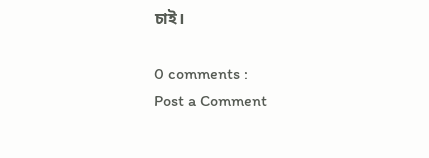চাই।

0 comments :
Post a Comment